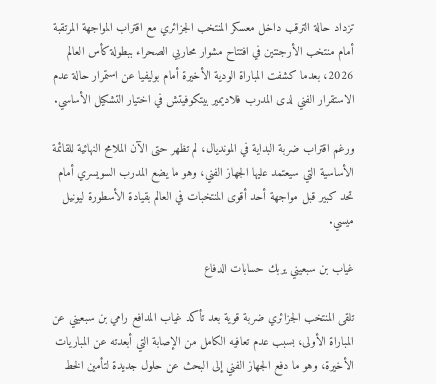تزداد حالة الترقب داخل معسكر المنتخب الجزائري مع اقتراب المواجهة المرتقبة أمام منتخب الأرجنتين في افتتاح مشوار محاربي الصحراء ببطولة كأس العالم 2026، بعدما كشفت المباراة الودية الأخيرة أمام بوليفيا عن استمرار حالة عدم الاستقرار الفني لدى المدرب فلاديمير بيتكوفيتش في اختيار التشكيل الأساسي.

ورغم اقتراب ضربة البداية في المونديال، لم تظهر حتى الآن الملامح النهائية للقائمة الأساسية التي سيعتمد عليها الجهاز الفني، وهو ما يضع المدرب السويسري أمام تحد كبير قبل مواجهة أحد أقوى المنتخبات في العالم بقيادة الأسطورة ليونيل ميسي.

غياب بن سبعيني يربك حسابات الدفاع

تلقى المنتخب الجزائري ضربة قوية بعد تأكد غياب المدافع رامي بن سبعيني عن المباراة الأولى، بسبب عدم تعافيه الكامل من الإصابة التي أبعدته عن المباريات الأخيرة، وهو ما دفع الجهاز الفني إلى البحث عن حلول جديدة لتأمين الخط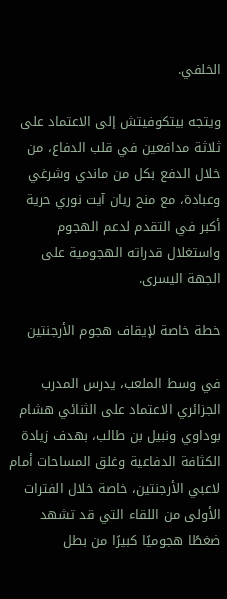الخلفي.

ويتجه بيتكوفيتش إلى الاعتماد على ثلاثة مدافعين في قلب الدفاع، من خلال الدفع بكل من ماندي وشرغي وعبادة، مع منح ريان آيت نوري حرية أكبر في التقدم لدعم الهجوم واستغلال قدراته الهجومية على الجهة اليسرى.

خطة خاصة لإيقاف هجوم الأرجنتين

في وسط الملعب، يدرس المدرب الجزائري الاعتماد على الثنائي هشام بوداوي ونبيل بن طالب، بهدف زيادة الكثافة الدفاعية وغلق المساحات أمام لاعبي الأرجنتين، خاصة خلال الفترات الأولى من اللقاء التي قد تشهد ضغطًا هجوميًا كبيرًا من بطل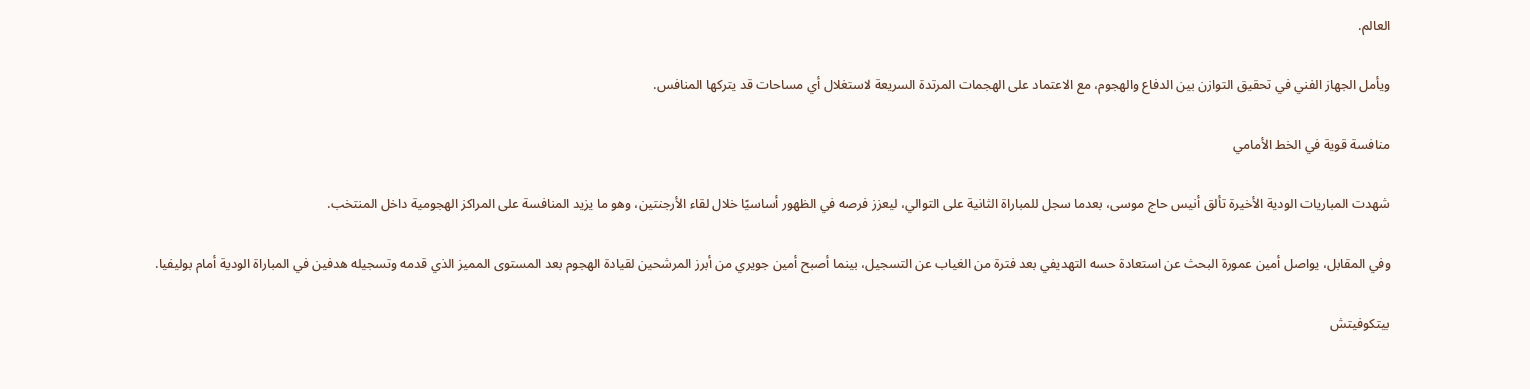العالم.

ويأمل الجهاز الفني في تحقيق التوازن بين الدفاع والهجوم، مع الاعتماد على الهجمات المرتدة السريعة لاستغلال أي مساحات قد يتركها المنافس.

منافسة قوية في الخط الأمامي

شهدت المباريات الودية الأخيرة تألق أنيس حاج موسى، بعدما سجل للمباراة الثانية على التوالي، ليعزز فرصه في الظهور أساسيًا خلال لقاء الأرجنتين، وهو ما يزيد المنافسة على المراكز الهجومية داخل المنتخب.

وفي المقابل، يواصل أمين عمورة البحث عن استعادة حسه التهديفي بعد فترة من الغياب عن التسجيل، بينما أصبح أمين جويري من أبرز المرشحين لقيادة الهجوم بعد المستوى المميز الذي قدمه وتسجيله هدفين في المباراة الودية أمام بوليفيا.

بيتكوفيتش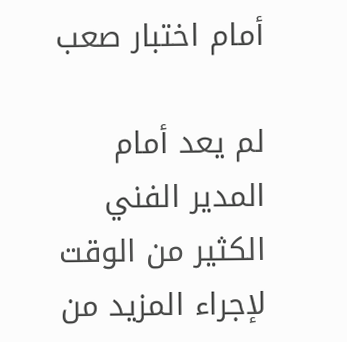أمام اختبار صعب

لم يعد أمام المدير الفني الكثير من الوقت لإجراء المزيد من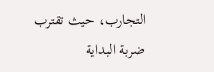التجارب، حيث تقترب ضربة البداية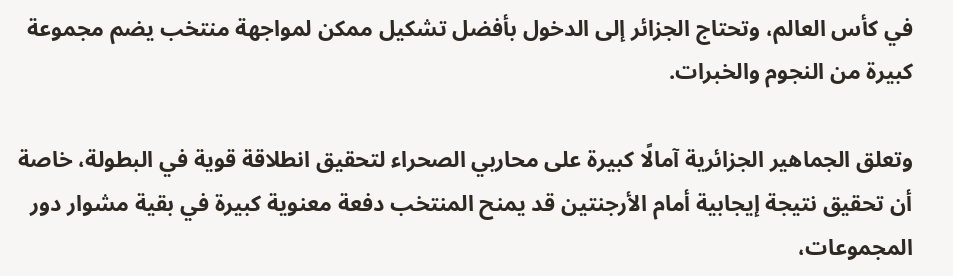في كأس العالم، وتحتاج الجزائر إلى الدخول بأفضل تشكيل ممكن لمواجهة منتخب يضم مجموعة كبيرة من النجوم والخبرات.

وتعلق الجماهير الجزائرية آمالًا كبيرة على محاربي الصحراء لتحقيق انطلاقة قوية في البطولة، خاصة أن تحقيق نتيجة إيجابية أمام الأرجنتين قد يمنح المنتخب دفعة معنوية كبيرة في بقية مشوار دور المجموعات،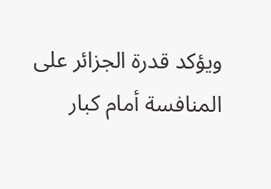ويؤكد قدرة الجزائر على المنافسة أمام كبار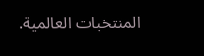المنتخبات العالمية.